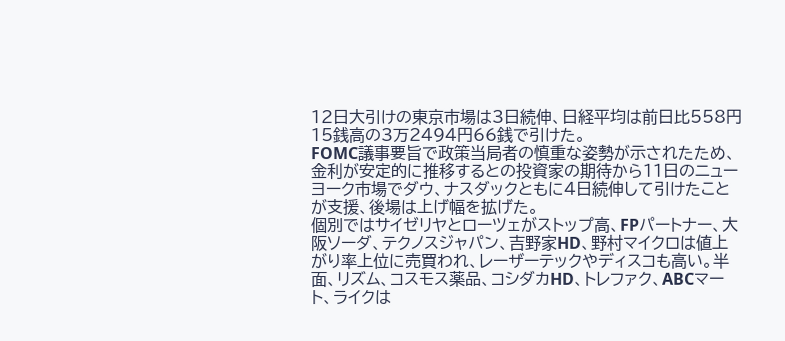12日大引けの東京市場は3日続伸、日経平均は前日比558円15銭高の3万2494円66銭で引けた。
FOMC議事要旨で政策当局者の慎重な姿勢が示されたため、金利が安定的に推移するとの投資家の期待から11日のニューヨーク市場でダウ、ナスダックともに4日続伸して引けたことが支援、後場は上げ幅を拡げた。
個別ではサイゼリヤとローツェがストップ高、FPパートナー、大阪ソーダ、テクノスジャパン、吉野家HD、野村マイクロは値上がり率上位に売買われ、レーザーテックやディスコも高い。半面、リズム、コスモス薬品、コシダカHD、トレファク、ABCマート、ライクは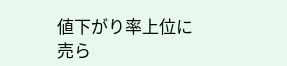値下がり率上位に売ら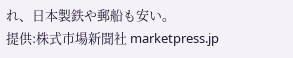れ、日本製鉄や郵船も安い。
提供:株式市場新聞社 marketpress.jp